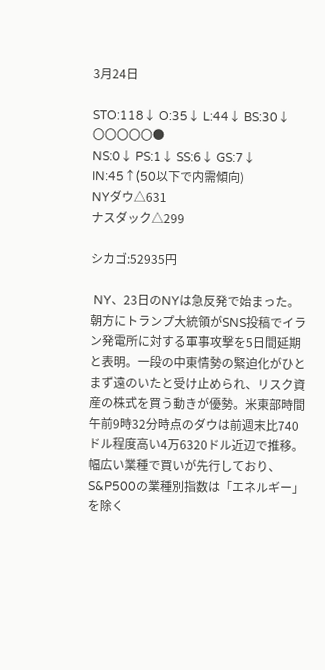3月24日

STO:118↓ O:35↓ L:44↓ BS:30↓ 〇〇〇〇〇●
NS:0↓ PS:1↓ SS:6↓ GS:7↓ IN:45↑(50以下で内需傾向)
NYダウ△631
ナスダック△299

シカゴ:52935円

 NY、23日のNYは急反発で始まった。朝方にトランプ大統領がSNS投稿でイラン発電所に対する軍事攻撃を5日間延期と表明。一段の中東情勢の緊迫化がひとまず遠のいたと受け止められ、リスク資産の株式を買う動きが優勢。米東部時間午前9時32分時点のダウは前週末比740ドル程度高い4万6320ドル近辺で推移。幅広い業種で買いが先行しており、S&P500の業種別指数は「エネルギー」を除く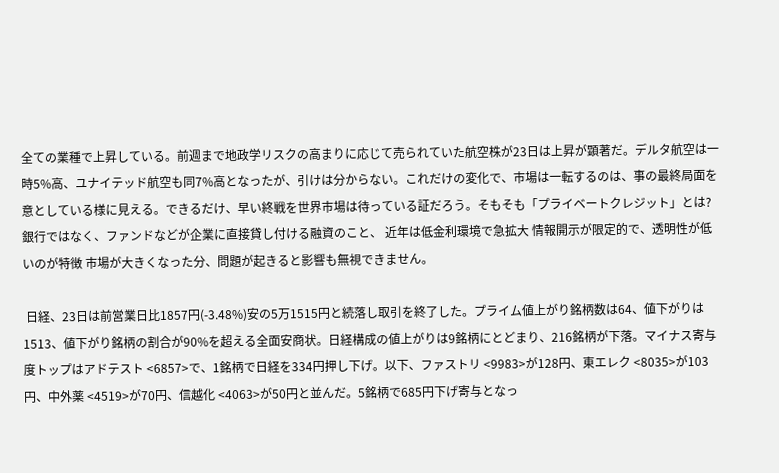全ての業種で上昇している。前週まで地政学リスクの高まりに応じて売られていた航空株が23日は上昇が顕著だ。デルタ航空は一時5%高、ユナイテッド航空も同7%高となったが、引けは分からない。これだけの変化で、市場は一転するのは、事の最終局面を意としている様に見える。できるだけ、早い終戦を世界市場は待っている証だろう。そもそも「プライベートクレジット」とは? 銀行ではなく、ファンドなどが企業に直接貸し付ける融資のこと、 近年は低金利環境で急拡大 情報開示が限定的で、透明性が低いのが特徴 市場が大きくなった分、問題が起きると影響も無視できません。

 日経、23日は前営業日比1857円(-3.48%)安の5万1515円と続落し取引を終了した。プライム値上がり銘柄数は64、値下がりは1513、値下がり銘柄の割合が90%を超える全面安商状。日経構成の値上がりは9銘柄にとどまり、216銘柄が下落。マイナス寄与度トップはアドテスト <6857>で、1銘柄で日経を334円押し下げ。以下、ファストリ <9983>が128円、東エレク <8035>が103円、中外薬 <4519>が70円、信越化 <4063>が50円と並んだ。5銘柄で685円下げ寄与となっ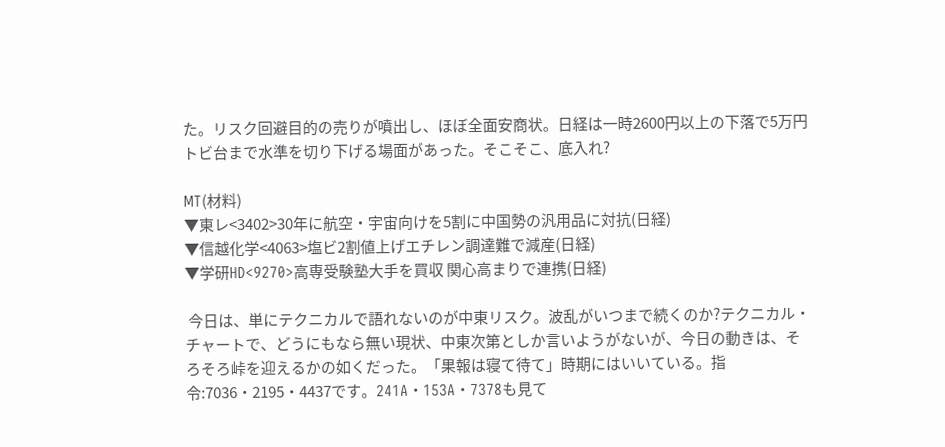た。リスク回避目的の売りが噴出し、ほぼ全面安商状。日経は一時2600円以上の下落で5万円トビ台まで水準を切り下げる場面があった。そこそこ、底入れ?

MT(材料)
▼東レ<3402>30年に航空・宇宙向けを5割に中国勢の汎用品に対抗(日経)
▼信越化学<4063>塩ビ2割値上げエチレン調達難で減産(日経)
▼学研HD<9270>高専受験塾大手を買収 関心高まりで連携(日経)

 今日は、単にテクニカルで語れないのが中東リスク。波乱がいつまで続くのか?テクニカル・チャートで、どうにもなら無い現状、中東次第としか言いようがないが、今日の動きは、そろそろ峠を迎えるかの如くだった。「果報は寝て待て」時期にはいいている。指令:7036・2195・4437です。241A・153A・7378も見て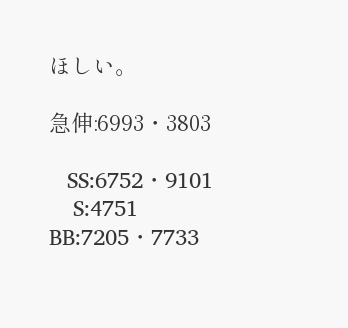ほしい。

急伸:6993・3803

   SS:6752・9101
    S:4751
BB:7205・7733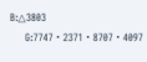B:△3803
     G:7747・2371・8707・4097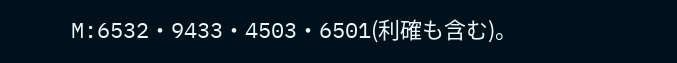M:6532・9433・4503・6501(利確も含む)。